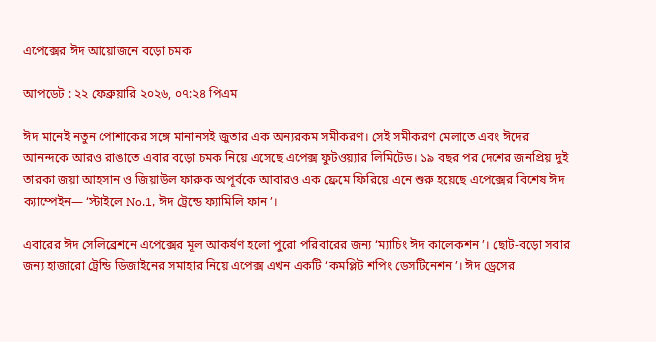এপেক্সের ঈদ আয়োজনে বড়ো চমক

আপডেট : ২২ ফেব্রুয়ারি ২০২৬, ০৭:২৪ পিএম

ঈদ মানেই নতুন পোশাকের সঙ্গে মানানসই জুতার এক অন্যরকম সমীকরণ। সেই সমীকরণ মেলাতে এবং ঈদের আনন্দকে আরও রাঙাতে এবার বড়ো চমক নিয়ে এসেছে এপেক্স ফুটওয়্যার লিমিটেড। ১৯ বছর পর দেশের জনপ্রিয় দুই তারকা জয়া আহসান ও জিয়াউল ফারুক অপূর্বকে আবারও এক ফ্রেমে ফিরিয়ে এনে শুরু হয়েছে এপেক্সের বিশেষ ঈদ ক্যাম্পেইন— ‘স্টাইলে No.1, ঈদ ট্রেন্ডে ফ্যামিলি ফান’।

এবারের ঈদ সেলিব্রেশনে এপেক্সের মূল আকর্ষণ হলো পুরো পরিবারের জন্য ‘ম্যাচিং ঈদ কালেকশন’। ছোট-বড়ো সবার জন্য হাজারো ট্রেন্ডি ডিজাইনের সমাহার নিয়ে এপেক্স এখন একটি ‘কমপ্লিট শপিং ডেসটিনেশন’। ঈদ ড্রেসের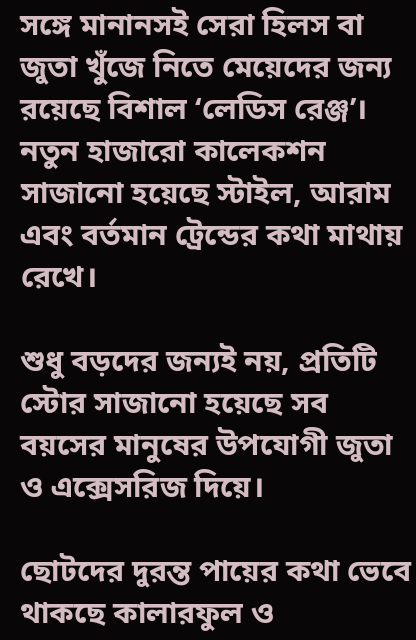সঙ্গে মানানসই সেরা হিলস বা জুতা খুঁজে নিতে মেয়েদের জন্য রয়েছে বিশাল ‘লেডিস রেঞ্জ’। নতুন হাজারো কালেকশন সাজানো হয়েছে স্টাইল, আরাম এবং বর্তমান ট্রেন্ডের কথা মাথায় রেখে।

শুধু বড়দের জন্যই নয়, প্রতিটি স্টোর সাজানো হয়েছে সব বয়সের মানুষের উপযোগী জুতা ও এক্সেসরিজ দিয়ে।

ছোটদের দুরন্ত পায়ের কথা ভেবে থাকছে কালারফুল ও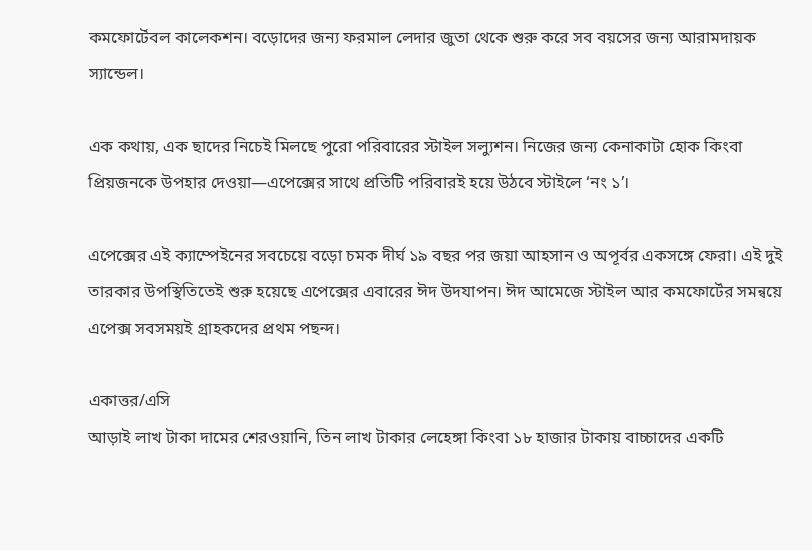কমফোর্টেবল কালেকশন। বড়োদের জন্য ফরমাল লেদার জুতা থেকে শুরু করে সব বয়সের জন্য আরামদায়ক স্যান্ডেল।

এক কথায়, এক ছাদের নিচেই মিলছে পুরো পরিবারের স্টাইল সল্যুশন। নিজের জন্য কেনাকাটা হোক কিংবা প্রিয়জনকে উপহার দেওয়া—এপেক্সের সাথে প্রতিটি পরিবারই হয়ে উঠবে স্টাইলে ‘নং ১’।

এপেক্সের এই ক্যাম্পেইনের সবচেয়ে বড়ো চমক দীর্ঘ ১৯ বছর পর জয়া আহসান ও অপূর্বর একসঙ্গে ফেরা। এই দুই তারকার উপস্থিতিতেই শুরু হয়েছে এপেক্সের এবারের ঈদ উদযাপন। ঈদ আমেজে স্টাইল আর কমফোর্টের সমন্বয়ে এপেক্স সবসময়ই গ্রাহকদের প্রথম পছন্দ।

একাত্তর/এসি
আড়াই লাখ টাকা দামের শেরওয়ানি, তিন লাখ টাকার লেহেঙ্গা কিংবা ১৮ হাজার টাকায় বাচ্চাদের একটি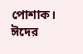পোশাক। ঈদের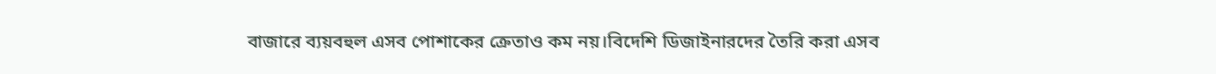বাজারে ব্যয়বহুল এসব পোশাকের ক্রেতাও কম নয়।বিদেশি ডিজাইনারদের তৈরি করা এসব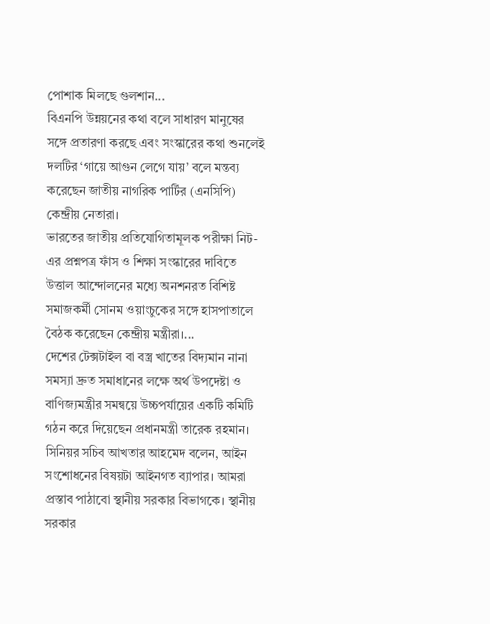পোশাক মিলছে গুলশান...
বিএনপি উন্নয়নের কথা বলে সাধারণ মানুষের সঙ্গে প্রতারণা করছে এবং সংস্কারের কথা শুনলেই দলটির ‘গায়ে আগুন লেগে যায়’ বলে মন্তব্য করেছেন জাতীয় নাগরিক পার্টির (এনসিপি) কেন্দ্রীয় নেতারা।
ভারতের জাতীয় প্রতিযোগিতামূলক পরীক্ষা নিট-এর প্রশ্নপত্র ফাঁস ও শিক্ষা সংস্কারের দাবিতে উত্তাল আন্দোলনের মধ্যে অনশনরত বিশিষ্ট সমাজকর্মী সোনম ওয়াংচুকের সঙ্গে হাসপাতালে বৈঠক করেছেন কেন্দ্রীয় মন্ত্রীরা।...
দেশের টেক্সটাইল বা বস্ত্র খাতের বিদ্যমান নানা সমস্যা দ্রুত সমাধানের লক্ষে অর্থ উপদেষ্টা ও বাণিজ্যমন্ত্রীর সমন্বয়ে উচ্চপর্যায়ের একটি কমিটি গঠন করে দিয়েছেন প্রধানমন্ত্রী তারেক রহমান।
সিনিয়র সচিব আখতার আহমেদ বলেন, আইন সংশোধনের বিষয়টা আইনগত ব্যাপার। আমরা প্রস্তাব পাঠাবো স্থানীয় সরকার বিভাগকে। স্থানীয় সরকার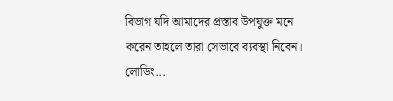বিভাগ যদি আমাদের প্রস্তাব উপযুক্ত মনে করেন তাহলে তারা সেভাবে ব্যবস্থা নিবেন।
লোডিং...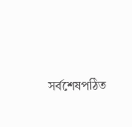সর্বশেষপঠিত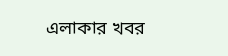এলাকার খবর